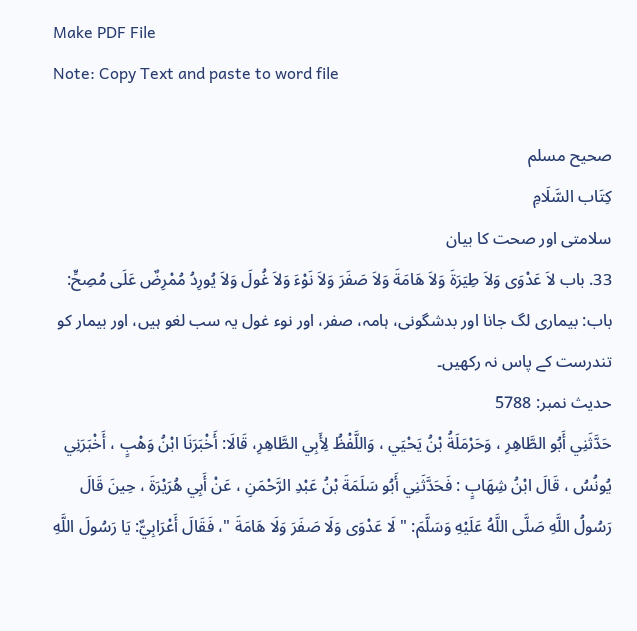Make PDF File
Note: Copy Text and paste to word file

صحيح مسلم
كِتَاب السَّلَامِ
سلامتی اور صحت کا بیان
33. باب لاَ عَدْوَى وَلاَ طِيَرَةَ وَلاَ هَامَةَ وَلاَ صَفَرَ وَلاَ نَوْءَ وَلاَ غُولَ وَلاَ يُورِدُ مُمْرِضٌ عَلَى مُصِحٍّ:
باب: بیماری لگ جانا اور بدشگونی، ہامہ، صفر، اور نوء غول یہ سب لغو ہیں، اور بیمار کو تندرست کے پاس نہ رکھیں۔
حدیث نمبر: 5788
حَدَّثَنِي أَبُو الطَّاهِرِ ، وَحَرْمَلَةُ بْنُ يَحْيَي ، وَاللَّفْظُ لِأَبِي الطَّاهِرِ، قَالَا: أَخْبَرَنَا ابْنُ وَهْبٍ ، أَخْبَرَنِي يُونُسُ ، قَالَ ابْنُ شِهَابٍ : فَحَدَّثَنِي أَبُو سَلَمَةَ بْنُ عَبْدِ الرَّحْمَنِ ، عَنْ أَبِي هُرَيْرَةَ ، حِينَ قَالَ رَسُولُ اللَّهِ صَلَّى اللَّهُ عَلَيْهِ وَسَلَّمَ: " لَا عَدْوَى وَلَا صَفَرَ وَلَا هَامَةَ "، فَقَالَ أَعْرَابِيٌّ: يَا رَسُولَ اللَّهِ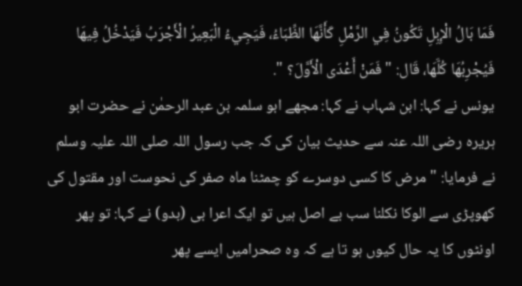فَمَا بَالُ الْإِبِلِ تَكُونُ فِي الرَّمْلِ كَأَنَّهَا الظِّبَاءُ، فَيَجِيءُ الْبَعِيرُ الْأَجْرَبُ فَيَدْخُلُ فِيهَا فَيُجْرِبُهَا كُلَّهَا، قَال: " فَمَنْ أَعْدَى الْأَوَّلَ؟ ".
یونس نے کہا: ابن شہاب نے کہا: مجھے ابو سلمہ بن عبد الرحمٰن نے حضرت ابو ہریرہ رضی اللہ عنہ سے حدیث بیان کی کہ جب رسول اللہ صلی اللہ علیہ وسلم نے فرمایا: " مرض کا کسی دوسرے کو چمٹنا ماہ صفر کی نحوست اور مقتول کی کھوپڑی سے الوکا نکلنا سب بے اصل ہیں تو ایک اعرا بی (بدو) نے کہا: تو پھر اونٹوں کا یہ حال کیوں ہو تا ہے کہ وہ صحرامیں ایسے پھر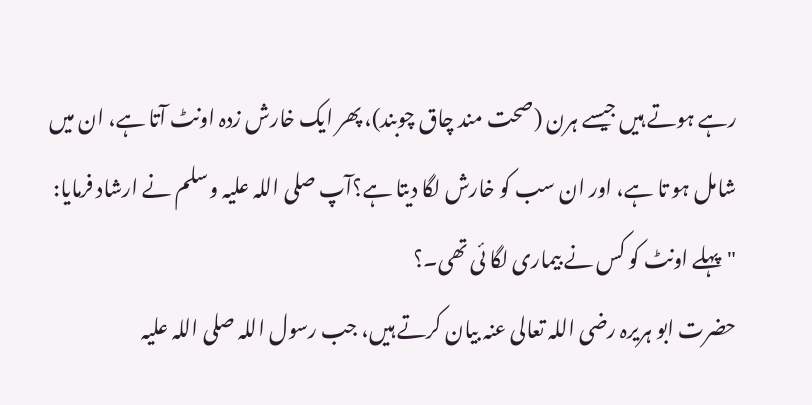رہے ہوتے ہیں جیسے ہرن (صحت مند چاق چوبند)، پھر ایک خارش زدہ اونٹ آتا ہے، ان میں شامل ہو تا ہے، اور ان سب کو خارش لگا دیتا ہے؟آپ صلی اللہ علیہ وسلم نے ارشاد فرمایا: "پہلے اونٹ کو کس نے بیماری لگا ئی تھی۔؟
حضرت ابو ہریرہ رضی اللہ تعالی عنہ بیان کرتے ہیں، جب رسول اللہ صلی اللہ علیہ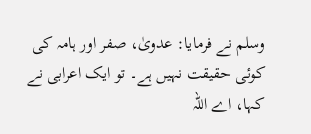وسلم نے فرمایا: عدویٰ، صفر اور ہامہ کی کوئی حقیقت نہیں ہے۔ تو ایک اعرابی نے کہا، اے اللہ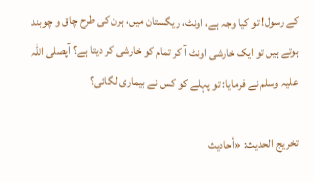کے رسول! تو کیا وجہ ہے، اونٹ، ریگستان میں، ہرن کی طرح چاق و چوبند ہوتے ہیں تو ایک خارشی اونٹ آ کر تمام کو خارشی کر دیتا ہے؟ آپصلی اللہ علیہ وسلم نے فرمایا: تو پہلے کو کس نے بیماری لگائی؟

تخریج الحدیث: «أحاديث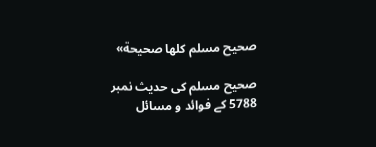صحيح مسلم كلها صحيحة»

صحیح مسلم کی حدیث نمبر 5788 کے فوائد و مسائل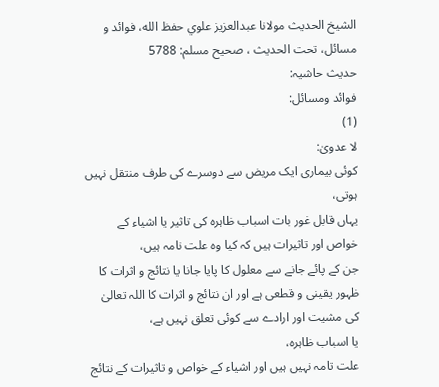الشيخ الحديث مولانا عبدالعزيز علوي حفظ الله، فوائد و مسائل، تحت الحديث ، صحيح مسلم: 5788
حدیث حاشیہ:
فوائد ومسائل:
(1)
لا عدویٰ:
کوئی بیماری ایک مریض سے دوسرے کی طرف منتقل نہیں ہوتی،
یہاں قابل غور بات اسباب ظاہرہ کی تاثیر یا اشیاء کے خواص اور تاثیرات ہیں کہ کیا وہ علت نامہ ہیں،
جن کے پائے جانے سے معلول کا پایا جانا یا نتائج و اثرات کا ظہور یقینی و قطعی ہے اور ان نتائج و اثرات کا اللہ تعالیٰ کی مشیت اور ارادے سے کوئی تعلق نہیں ہے،
یا اسباب ظاہرہ،
علت تامہ نہیں ہیں اور اشیاء کے خواص و تاثیرات کے نتائج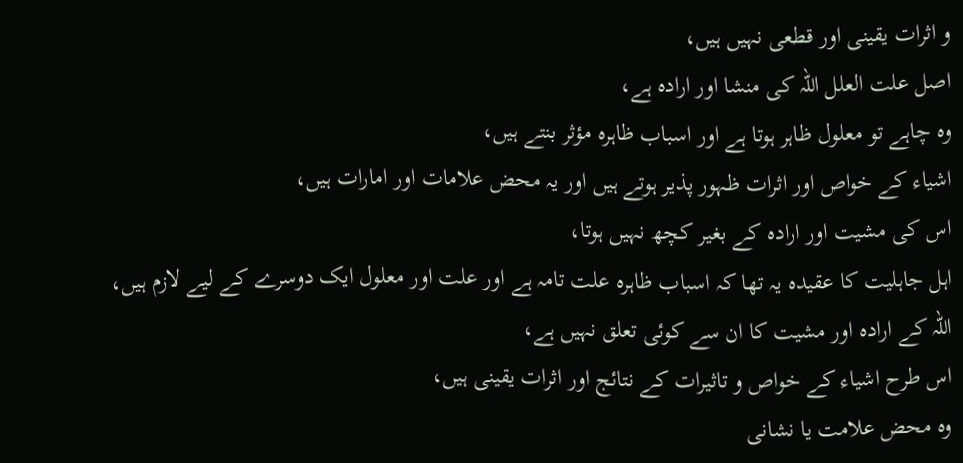و اثرات یقینی اور قطعی نہیں ہیں،
اصل علت العلل اللہ کی منشا اور ارادہ ہے،
وہ چاہے تو معلول ظاہر ہوتا ہے اور اسباب ظاہرہ مؤثر بنتے ہیں،
اشیاء کے خواص اور اثرات ظہور پذیر ہوتے ہیں اور یہ محض علامات اور امارات ہیں،
اس کی مشیت اور ارادہ کے بغیر کچھ نہیں ہوتا،
اہل جاہلیت کا عقیدہ یہ تھا کہ اسباب ظاہرہ علت تامہ ہے اور علت اور معلول ایک دوسرے کے لیے لازم ہیں،
اللہ کے ارادہ اور مشیت کا ان سے کوئی تعلق نہیں ہے،
اس طرح اشیاء کے خواص و تاثیرات کے نتائج اور اثرات یقینی ہیں،
وہ محض علامت یا نشانی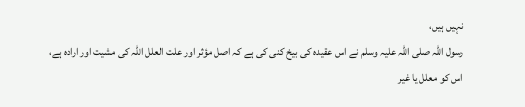نہیں ہیں،
رسول اللہ صلی اللہ علیہ وسلم نے اس عقیدہ کی بیخ کنی کی ہے کہ اصل مؤثر اور علت العلل اللہ کی مشیت اور ارادہ ہے،
اس کو معلل یا غیر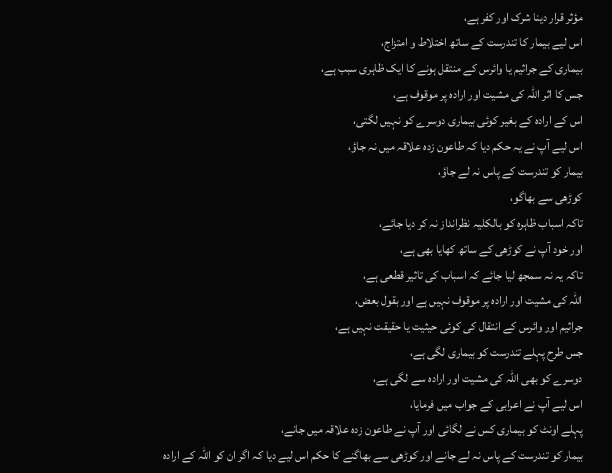مؤثر قرار دینا شرک اور کفر ہے،
اس لیے بیمار کا تندرست کے ساتھ اختلاط و امتزاج،
بیماری کے جراثیم یا وائرس کے منتقل ہونے کا ایک ظاہری سبب ہے،
جس کا اثر اللہ کی مشیت اور ارادہ پر موقوف ہے،
اس کے ارادہ کے بغیر کوئی بیماری دوسرے کو نہیں لگتی،
اس لیے آپ نے یہ حکم دیا کہ طاعون زدہ علاقہ میں نہ جاؤ،
بیمار کو تندرست کے پاس نہ لے جاؤ،
کوڑھی سے بھاگو،
تاکہ اسباب ظاہرہ کو بالکلیہ نظرانداز نہ کر دیا جائے،
اور خود آپ نے کوڑھی کے ساتھ کھایا بھی ہے،
تاکہ یہ نہ سمجھ لیا جائے کہ اسباب کی تاثیر قطعی ہے،
اللہ کی مشیت اور ارادہ پر موقوف نہیں ہے اور بقول بعض،
جراثیم اور وائرس کے انتقال کی کوئی حیثیت یا حقیقت نہیں ہے،
جس طرح پہلے تندرست کو بیماری لگی ہے،
دوسرے کو بھی اللہ کی مشیت اور ارادہ سے لگی ہے،
اس لیے آپ نے اعرابی کے جواب میں فرمایا،
پہلے اونٹ کو بیماری کس نے لگائی اور آپ نے طاعون زدہ علاقہ میں جانے،
بیمار کو تندرست کے پاس نہ لے جانے اور کوڑھی سے بھاگنے کا حکم اس لیے دیا کہ اگر ان کو اللہ کے ارادہ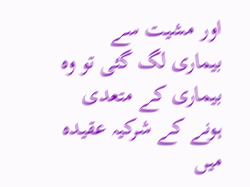اور مشیت سے بیماری لگ گئی تو وہ بیماری کے متعدی ہونے کے شرکیہ عقیدہ میں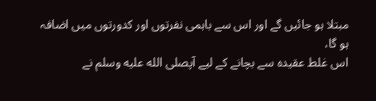مبتلا ہو جائیں گے اور اس سے باہمی نفرتوں اور کدورتوں میں اضافہ ہو گا،
اس غلط عقیدہ سے بچانے کے لیے آپصلى الله عليه وسلم نے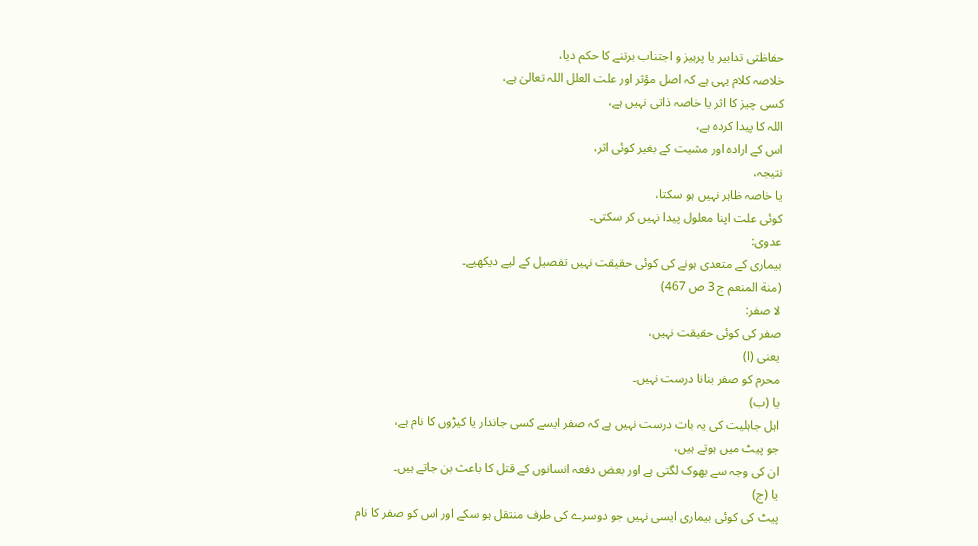حفاظتی تدابیر یا پرہیز و اجتناب برتنے کا حکم دیا،
خلاصہ کلام یہی ہے کہ اصل مؤثر اور علت العلل اللہ تعالیٰ ہے،
کسی چیز کا اثر یا خاصہ ذاتی نہیں ہے،
اللہ کا پیدا کردہ ہے،
اس کے ارادہ اور مشیت کے بغیر کوئی اثر،
نتیجہ،
یا خاصہ ظاہر نہیں ہو سکتا،
کوئی علت اپنا معلول پیدا نہیں کر سکتی۔
عدوی:
بیماری کے متعدی ہونے کی کوئی حقیقت نہیں تفصیل کے لیے دیکھیے۔
(منة المنعم ج 3 ص 467)
لا صفر:
صفر کی کوئی حقیقت نہیں،
یعنی (ا)
محرم کو صفر بنانا درست نہیں۔
یا (ب)
اہل جاہلیت کی یہ بات درست نہیں ہے کہ صفر ایسے کسی جاندار یا کیڑوں کا نام ہے،
جو پیٹ میں ہوتے ہیں،
ان کی وجہ سے بھوک لگتی ہے اور بعض دفعہ انسانوں کے قتل کا باعث بن جاتے ہیں۔
یا (ج)
پیٹ کی کوئی بیماری ایسی نہیں جو دوسرے کی طرف منتقل ہو سکے اور اس کو صفر کا نام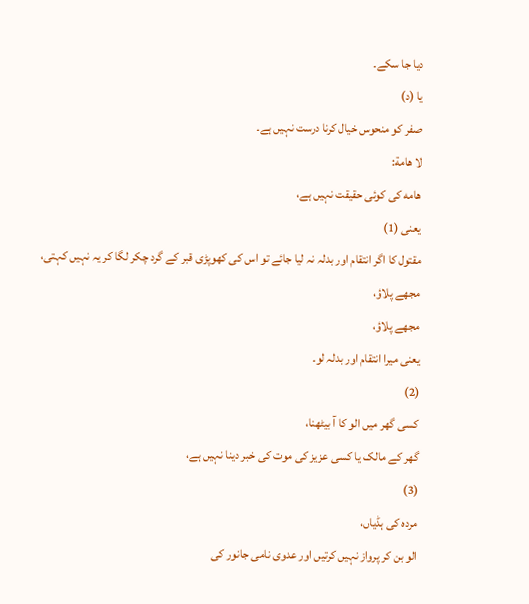دیا جا سکے۔
یا (د)
صفر کو منحوس خیال کرنا درست نہیں ہے۔
لا هامة:
هامه کی کوئی حقیقت نہیں ہے،
یعنی (1)
مقتول کا اگر انتقام اور بدلہ نہ لیا جائے تو اس کی کھوپڑی قبر کے گرد چکر لگا کر یہ نہیں کہتی،
مجھے پلاؤ،
مجھے پلاؤ،
یعنی میرا انتقام اور بدلہ لو۔
(2)
کسی گھر میں الو کا آ بیٹھنا،
گھر کے مالک یا کسی عزیز کی موت کی خبر دینا نہیں ہے،
(3)
مردہ کی ہڈیاں،
الو بن کر پرواز نہیں کرتیں اور عدوی نامی جانور کی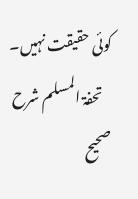کوئی حقیقت نہیں۔
   تحفۃ المسلم شرح صحیح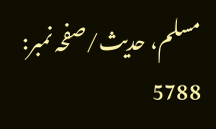مسلم، حدیث/صفحہ نمبر: 5788